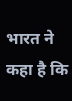भारत ने कहा है कि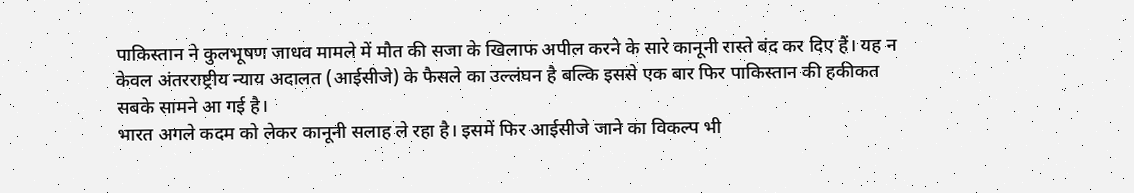पाकिस्तान ने कुलभूषण जाधव मामले में मौत की सजा के खिलाफ अपील करने के सारे कानूनी रास्ते बंद कर दिए हैं। यह न केवल अंतरराष्ट्रीय न्याय अदालत (आईसीजे) के फैसले का उल्लंघन है बल्कि इससे एक बार फिर पाकिस्तान की हकीकत सबके सामने आ गई है।
भारत अगले कदम को लेकर कानूनी सलाह ले रहा है। इसमें फिर आईसीजे जाने का विकल्प भी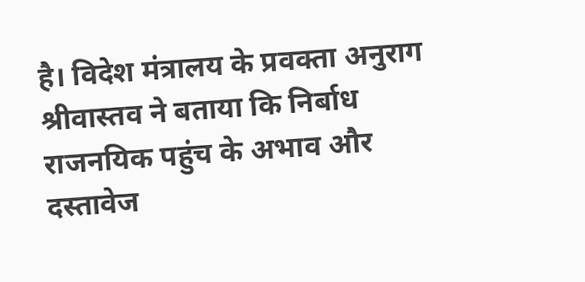है। विदेश मंत्रालय के प्रवक्ता अनुराग श्रीवास्तव ने बताया कि निर्बाध राजनयिक पहुंच के अभाव और दस्तावेज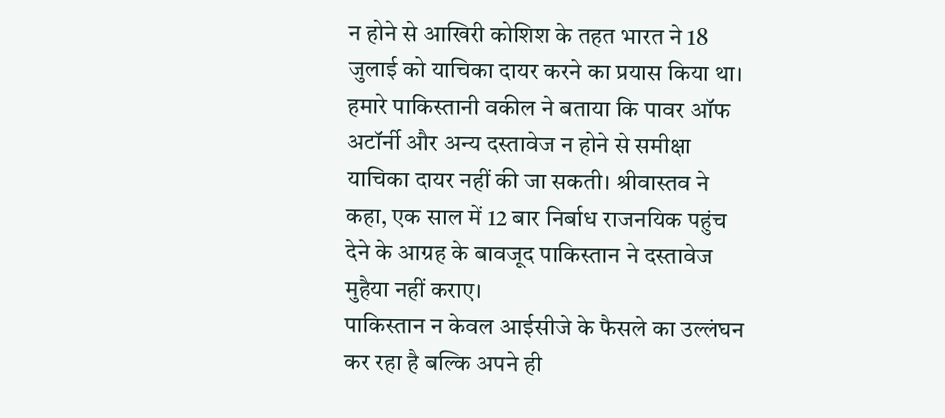न होने से आखिरी कोशिश के तहत भारत ने 18 जुलाई को याचिका दायर करने का प्रयास किया था।
हमारे पाकिस्तानी वकील ने बताया कि पावर ऑफ अटॉर्नी और अन्य दस्तावेज न होने से समीक्षा याचिका दायर नहीं की जा सकती। श्रीवास्तव ने कहा, एक साल में 12 बार निर्बाध राजनयिक पहुंच देने के आग्रह के बावजूद पाकिस्तान ने दस्तावेज मुहैया नहीं कराए।
पाकिस्तान न केवल आईसीजे के फैसले का उल्लंघन कर रहा है बल्कि अपने ही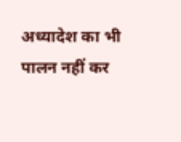अध्यादेश का भी पालन नहीं कर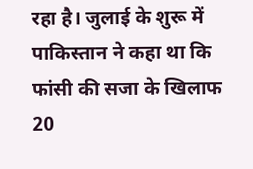रहा है। जुलाई के शुरू में पाकिस्तान ने कहा था कि फांसी की सजा के खिलाफ 20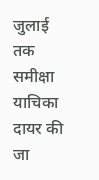जुलाई तक समीक्षा याचिका दायर की जा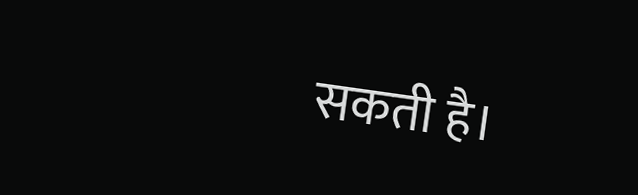सकती है।